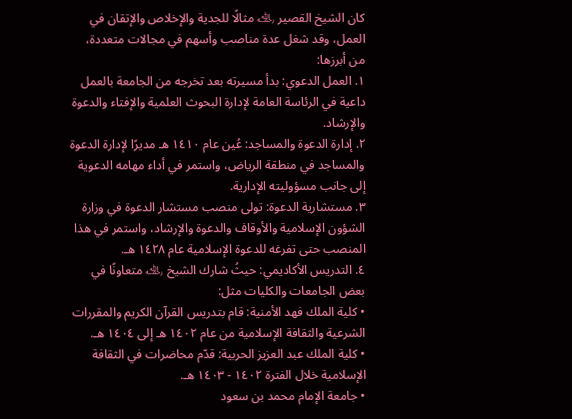كان الشيخ القصير ﵀ مثالًا للجدية والإخلاص والإتقان في العمل، وقد شغل عدة مناصب وأسهم في مجالات متعددة، من أبرزها:
١. العمل الدعوي: بدأ مسيرته بعد تخرجه من الجامعة بالعمل داعية في الرئاسة العامة لإدارة البحوث العلمية والإفتاء والدعوة والإرشاد.
٢. إدارة الدعوة والمساجد: عُين عام ١٤١٠ هـ مديرًا لإدارة الدعوة والمساجد في منطقة الرياض، واستمر في أداء مهامه الدعوية إلى جانب مسؤوليته الإدارية.
٣. مستشارية الدعوة: تولى منصب مستشار الدعوة في وزارة الشؤون الإسلامية والأوقاف والدعوة والإرشاد، واستمر في هذا المنصب حتى تفرغه للدعوة الإسلامية عام ١٤٢٨ هـ.
٤. التدريس الأكاديمي: حيثُ شارك الشيخ ﵀ متعاونًا في بعض الجامعات والكليات مثل:
• كلية الملك فهد الأمنية: قام بتدريس القرآن الكريم والمقررات الشرعية والثقافة الإسلامية من عام ١٤٠٢ هـ إلى ١٤٠٤ هـ.
• كلية الملك عبد العزيز الحربية: قدّم محاضرات في الثقافة الإسلامية خلال الفترة ١٤٠٢ - ١٤٠٣ هـ.
• جامعة الإمام محمد بن سعود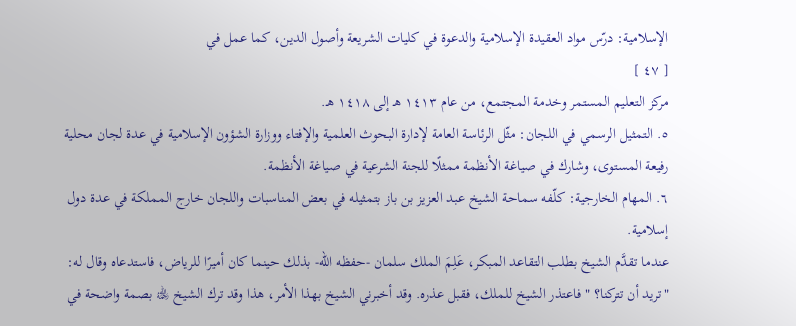الإسلامية: درّس مواد العقيدة الإسلامية والدعوة في كليات الشريعة وأصول الدين، كما عمل في
[ ٤٧ ]
مركز التعليم المستمر وخدمة المجتمع، من عام ١٤١٣ هـ إلى ١٤١٨ هـ.
٥. التمثيل الرسمي في اللجان: مثّل الرئاسة العامة لإدارة البحوث العلمية والإفتاء ووزارة الشؤون الإسلامية في عدة لجان محلية رفيعة المستوى، وشارك في صياغة الأنظمة ممثلًا للجنة الشرعية في صياغة الأنظمة.
٦. المهام الخارجية: كلّفه سماحة الشيخ عبد العزيز بن باز بتمثيله في بعض المناسبات واللجان خارج المملكة في عدة دول إسلامية.
عندما تقدَّم الشيخ بطلب التقاعد المبكر، عَلِمَ الملك سلمان -حفظه الله- بذلك حينما كان أميرًا للرياض، فاستدعاه وقال له: "تريد أن تتركنا؟ " فاعتذر الشيخ للملك، فقبل عذره. وقد أخبرني الشيخ بهذا الأمر، هذا وقد ترك الشيخ ﵀ بصمة واضحة في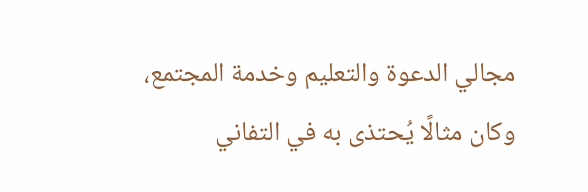مجالي الدعوة والتعليم وخدمة المجتمع، وكان مثالًا يُحتذى به في التفاني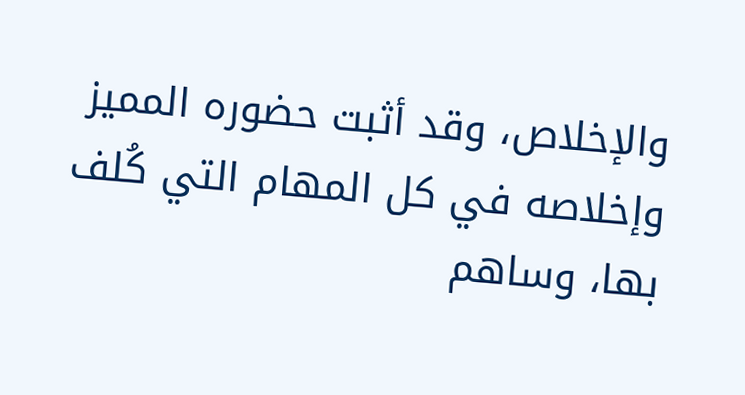والإخلاص، وقد أثبت حضوره المميز وإخلاصه في كل المهام التي كُلف بها، وساهم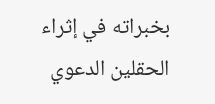بخبراته في إثراء الحقلين الدعوي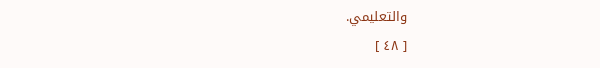والتعليمي.
[ ٤٨ ]